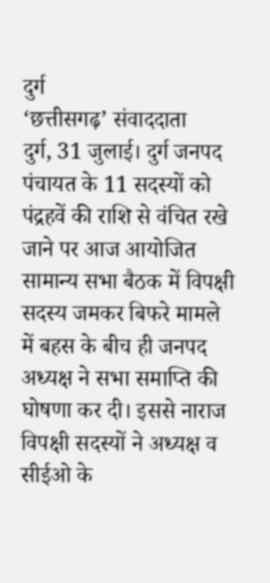दुर्ग
‘छत्तीसगढ़’ संवाददाता
दुर्ग, 31 जुलाई। दुर्ग जनपद पंचायत के 11 सदस्यों को पंद्रहवें की राशि से वंचित रखे जाने पर आज आयोजित सामान्य सभा बैठक में विपक्षी सदस्य जमकर बिफरे मामले में बहस के बीच ही जनपद अध्यक्ष ने सभा समाप्ति की घोषणा कर दी। इससे नाराज विपक्षी सदस्यों ने अध्यक्ष व सीईओ के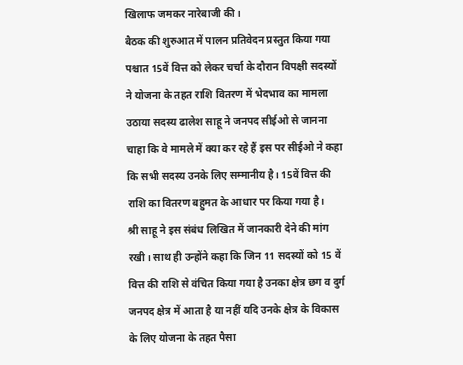खिलाफ जमकर नारेबाजी की।
बैठक की शुरुआत में पालन प्रतिवेदन प्रस्तुत किया गया पश्चात 15वें वित्त को लेकर चर्चा के दौरान विपक्षी सदस्यों ने योजना के तहत राशि वितरण में भेदभाव का मामला उठाया सदस्य ढालेश साहू ने जनपद सीईओ से जानना चाहा कि वे मामले में क्या कर रहे हैं इस पर सीईओ ने कहा कि सभी सदस्य उनके लिए सम्मानीय है। 15वें वित्त की राशि का वितरण बहुमत के आधार पर किया गया है।
श्री साहू ने इस संबंध लिखित में जानकारी देने की मांग रखी। साथ ही उन्होंने कहा कि जिन 11 सदस्यों को 15 वें वित्त की राशि से वंचित किया गया है उनका क्षेत्र छग व दुर्ग जनपद क्षेत्र में आता है या नहीं यदि उनके क्षेत्र के विकास के लिए योजना के तहत पैसा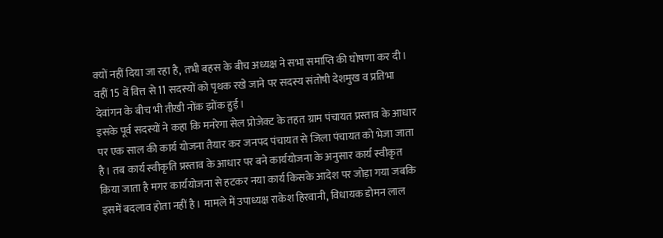क्यों नहीं दिया जा रहा है, तभी बहस के बीच अध्यक्ष ने सभा समाप्ति की घोषणा कर दी। वहीं 15 वें वित्त से 11 सदस्यों को पृथक रखे जाने पर सदस्य संतोषी देशमुख व प्रतिभा देवांगन के बीच भी तीखी नोंक झोंक हुई।
इसके पूर्व सदस्यों ने कहा कि मनरेगा सेल प्रोजेक्ट के तहत ग्राम पंचायत प्रस्ताव के आधार पर एक साल की कार्य योजना तैयार कर जनपद पंचायत से जिला पंचायत को भेजा जाता है। तब कार्य स्वीकृति प्रस्ताव के आधार पर बने कार्ययोजना के अनुसार कार्य स्वीकृत किया जाता है मगर कार्ययोजना से हटकर नया कार्य किसके आदेश पर जोड़ा गया जबकि इसमें बदलाव होता नहीं है। मामले में उपाध्यक्ष राकेश हिरवानी, विधायक डोमन लाल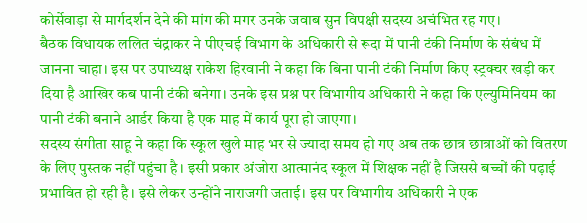कोर्सेवाड़ा से मार्गदर्शन देने की मांग की मगर उनके जवाब सुन विपक्षी सदस्य अचंभित रह गए।
बैठक विधायक ललित चंद्राकर ने पीएचई विभाग के अधिकारी से रूदा में पानी टंकी निर्माण के संबंध में जानना चाहा। इस पर उपाध्यक्ष राकेश हिरवानी ने कहा कि बिना पानी टंकी निर्माण किए स्ट्रक्चर खड़ी कर दिया है आखिर कब पानी टंकी बनेगा। उनके इस प्रश्न पर विभागीय अधिकारी ने कहा कि एल्युमिनियम का पानी टंकी बनाने आर्डर किया है एक माह में कार्य पूरा हो जाएगा।
सदस्य संगीता साहू ने कहा कि स्कूल खुले माह भर से ज्यादा समय हो गए अब तक छात्र छात्राओं को वितरण के लिए पुस्तक नहीं पहुंचा है। इसी प्रकार अंजोरा आत्मानंद स्कूल में शिक्षक नहीं है जिससे बच्चों की पढ़ाई प्रभावित हो रही है। इसे लेकर उन्होंने नाराजगी जताई। इस पर विभागीय अधिकारी ने एक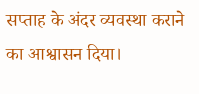सप्ताह के अंदर व्यवस्था कराने का आश्वासन दिया।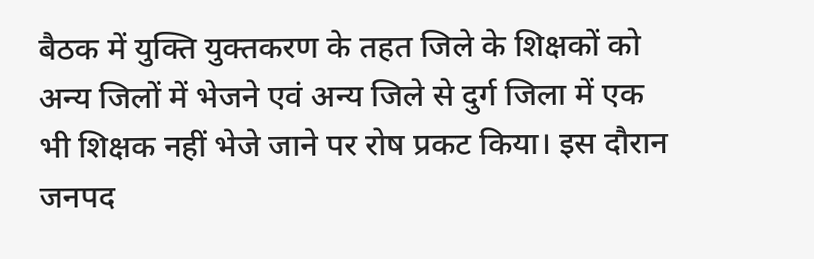बैठक में युक्ति युक्तकरण के तहत जिले के शिक्षकों को अन्य जिलों में भेजने एवं अन्य जिले से दुर्ग जिला में एक भी शिक्षक नहीं भेजे जाने पर रोष प्रकट किया। इस दौरान जनपद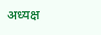अध्यक्ष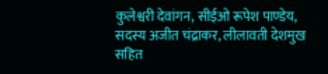कुलेश्वरी देवांगन, सीईओ रूपेश पाण्डेय, सदस्य अजीत चंद्राकर, लीलावती देशमुख सहित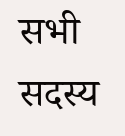सभी सदस्य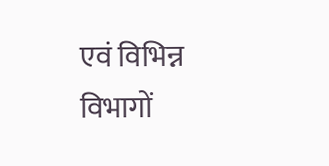एवं विभिन्न विभागों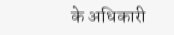के अधिकारी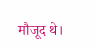मौजूद थे।